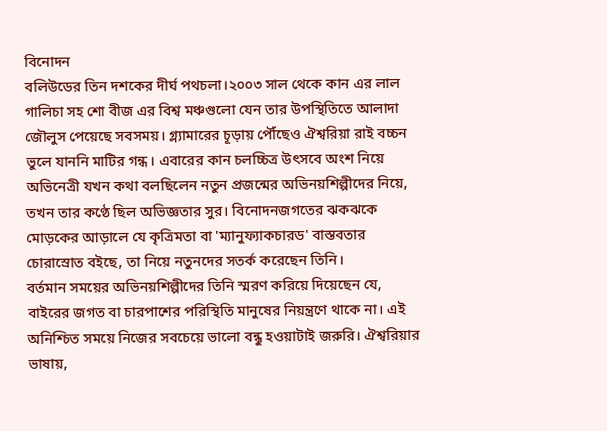বিনোদন
বলিউডের তিন দশকের দীর্ঘ পথচলা।২০০৩ সাল থেকে কান এর লাল গালিচা সহ শো বীজ এর বিশ্ব মঞ্চগুলো যেন তার উপস্থিতিতে আলাদা জৌলুস পেয়েছে সবসময়। গ্ল্যামারের চূড়ায় পৌঁছেও ঐশ্বরিয়া রাই বচ্চন ভুলে যাননি মাটির গন্ধ। এবারের কান চলচ্চিত্র উৎসবে অংশ নিয়ে অভিনেত্রী যখন কথা বলছিলেন নতুন প্রজন্মের অভিনয়শিল্পীদের নিয়ে, তখন তার কণ্ঠে ছিল অভিজ্ঞতার সুর। বিনোদনজগতের ঝকঝকে মোড়কের আড়ালে যে কৃত্রিমতা বা 'ম্যানুফ্যাকচারড' বাস্তবতার চোরাস্রোত বইছে, তা নিয়ে নতুনদের সতর্ক করেছেন তিনি।
বর্তমান সময়ের অভিনয়শিল্পীদের তিনি স্মরণ করিয়ে দিয়েছেন যে, বাইরের জগত বা চারপাশের পরিস্থিতি মানুষের নিয়ন্ত্রণে থাকে না। এই অনিশ্চিত সময়ে নিজের সবচেয়ে ভালো বন্ধু হওয়াটাই জরুরি। ঐশ্বরিয়ার ভাষায়,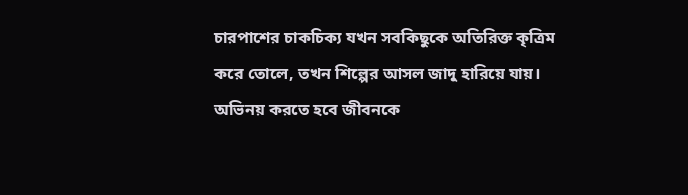চারপাশের চাকচিক্য যখন সবকিছুকে অতিরিক্ত কৃত্রিম করে তোলে, তখন শিল্পের আসল জাদু হারিয়ে যায়। অভিনয় করতে হবে জীবনকে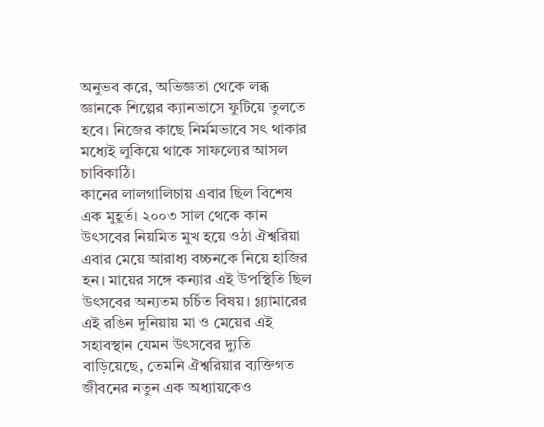অনুভব করে, অভিজ্ঞতা থেকে লব্ধ জ্ঞানকে শিল্পের ক্যানভাসে ফুটিয়ে তুলতে হবে। নিজের কাছে নির্মমভাবে সৎ থাকার মধ্যেই লুকিয়ে থাকে সাফল্যের আসল চাবিকাঠি।
কানের লালগালিচায় এবার ছিল বিশেষ এক মুহূর্ত। ২০০৩ সাল থেকে কান উৎসবের নিয়মিত মুখ হয়ে ওঠা ঐশ্বরিয়া এবার মেয়ে আরাধ্য বচ্চনকে নিয়ে হাজির হন। মায়ের সঙ্গে কন্যার এই উপস্থিতি ছিল উৎসবের অন্যতম চর্চিত বিষয়। গ্ল্যামারের এই রঙিন দুনিয়ায় মা ও মেয়ের এই সহাবস্থান যেমন উৎসবের দ্যুতি বাড়িয়েছে, তেমনি ঐশ্বরিয়ার ব্যক্তিগত জীবনের নতুন এক অধ্যায়কেও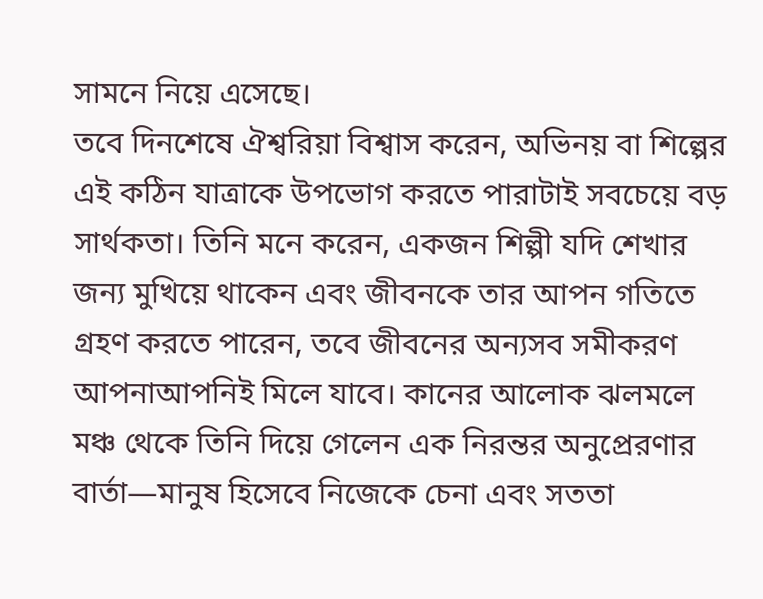সামনে নিয়ে এসেছে।
তবে দিনশেষে ঐশ্বরিয়া বিশ্বাস করেন, অভিনয় বা শিল্পের এই কঠিন যাত্রাকে উপভোগ করতে পারাটাই সবচেয়ে বড় সার্থকতা। তিনি মনে করেন, একজন শিল্পী যদি শেখার জন্য মুখিয়ে থাকেন এবং জীবনকে তার আপন গতিতে গ্রহণ করতে পারেন, তবে জীবনের অন্যসব সমীকরণ আপনাআপনিই মিলে যাবে। কানের আলোক ঝলমলে মঞ্চ থেকে তিনি দিয়ে গেলেন এক নিরন্তর অনুপ্রেরণার বার্তা—মানুষ হিসেবে নিজেকে চেনা এবং সততা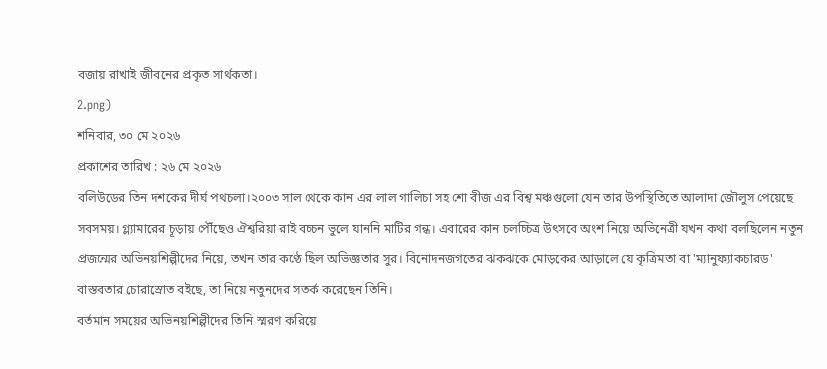বজায় রাখাই জীবনের প্রকৃত সার্থকতা।
2.png)
শনিবার, ৩০ মে ২০২৬
প্রকাশের তারিখ : ২৬ মে ২০২৬
বলিউডের তিন দশকের দীর্ঘ পথচলা।২০০৩ সাল থেকে কান এর লাল গালিচা সহ শো বীজ এর বিশ্ব মঞ্চগুলো যেন তার উপস্থিতিতে আলাদা জৌলুস পেয়েছে সবসময়। গ্ল্যামারের চূড়ায় পৌঁছেও ঐশ্বরিয়া রাই বচ্চন ভুলে যাননি মাটির গন্ধ। এবারের কান চলচ্চিত্র উৎসবে অংশ নিয়ে অভিনেত্রী যখন কথা বলছিলেন নতুন প্রজন্মের অভিনয়শিল্পীদের নিয়ে, তখন তার কণ্ঠে ছিল অভিজ্ঞতার সুর। বিনোদনজগতের ঝকঝকে মোড়কের আড়ালে যে কৃত্রিমতা বা 'ম্যানুফ্যাকচারড' বাস্তবতার চোরাস্রোত বইছে, তা নিয়ে নতুনদের সতর্ক করেছেন তিনি।
বর্তমান সময়ের অভিনয়শিল্পীদের তিনি স্মরণ করিয়ে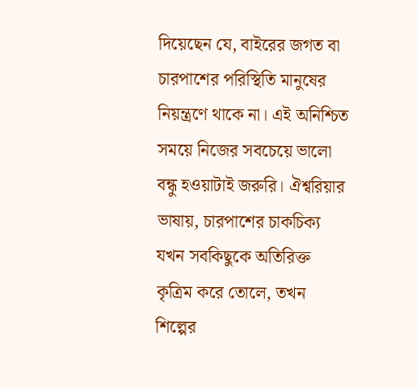দিয়েছেন যে, বাইরের জগত বা চারপাশের পরিস্থিতি মানুষের নিয়ন্ত্রণে থাকে না। এই অনিশ্চিত সময়ে নিজের সবচেয়ে ভালো বন্ধু হওয়াটাই জরুরি। ঐশ্বরিয়ার ভাষায়, চারপাশের চাকচিক্য যখন সবকিছুকে অতিরিক্ত কৃত্রিম করে তোলে, তখন শিল্পের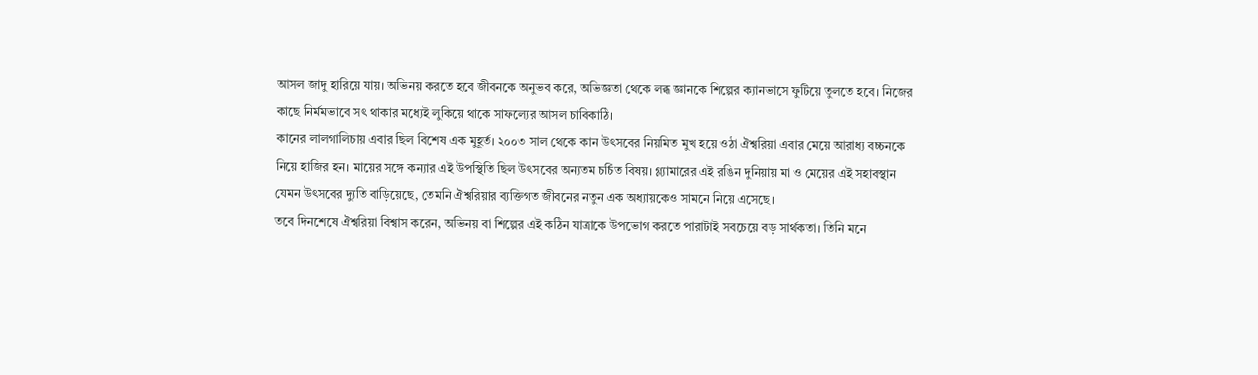আসল জাদু হারিয়ে যায়। অভিনয় করতে হবে জীবনকে অনুভব করে, অভিজ্ঞতা থেকে লব্ধ জ্ঞানকে শিল্পের ক্যানভাসে ফুটিয়ে তুলতে হবে। নিজের কাছে নির্মমভাবে সৎ থাকার মধ্যেই লুকিয়ে থাকে সাফল্যের আসল চাবিকাঠি।
কানের লালগালিচায় এবার ছিল বিশেষ এক মুহূর্ত। ২০০৩ সাল থেকে কান উৎসবের নিয়মিত মুখ হয়ে ওঠা ঐশ্বরিয়া এবার মেয়ে আরাধ্য বচ্চনকে নিয়ে হাজির হন। মায়ের সঙ্গে কন্যার এই উপস্থিতি ছিল উৎসবের অন্যতম চর্চিত বিষয়। গ্ল্যামারের এই রঙিন দুনিয়ায় মা ও মেয়ের এই সহাবস্থান যেমন উৎসবের দ্যুতি বাড়িয়েছে, তেমনি ঐশ্বরিয়ার ব্যক্তিগত জীবনের নতুন এক অধ্যায়কেও সামনে নিয়ে এসেছে।
তবে দিনশেষে ঐশ্বরিয়া বিশ্বাস করেন, অভিনয় বা শিল্পের এই কঠিন যাত্রাকে উপভোগ করতে পারাটাই সবচেয়ে বড় সার্থকতা। তিনি মনে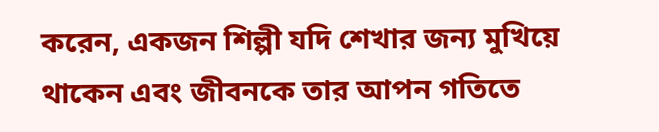করেন, একজন শিল্পী যদি শেখার জন্য মুখিয়ে থাকেন এবং জীবনকে তার আপন গতিতে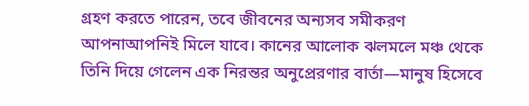গ্রহণ করতে পারেন, তবে জীবনের অন্যসব সমীকরণ আপনাআপনিই মিলে যাবে। কানের আলোক ঝলমলে মঞ্চ থেকে তিনি দিয়ে গেলেন এক নিরন্তর অনুপ্রেরণার বার্তা—মানুষ হিসেবে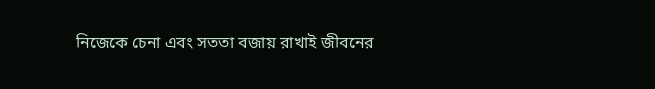নিজেকে চেনা এবং সততা বজায় রাখাই জীবনের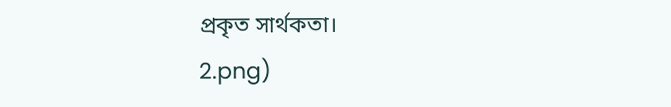প্রকৃত সার্থকতা।
2.png)